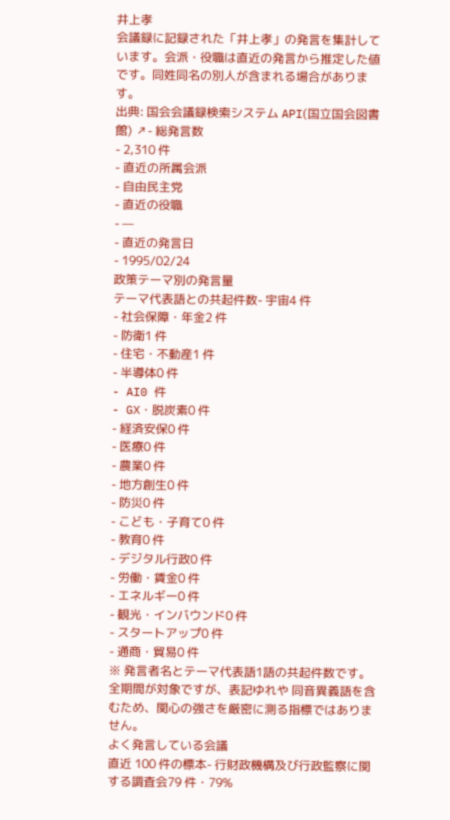井上孝
会議録に記録された「井上孝」の発言を集計しています。会派・役職は直近の発言から推定した値です。同姓同名の別人が含まれる場合があります。
出典: 国会会議録検索システム API(国立国会図書館) ↗- 総発言数
- 2,310 件
- 直近の所属会派
- 自由民主党
- 直近の役職
- —
- 直近の発言日
- 1995/02/24
政策テーマ別の発言量
テーマ代表語との共起件数- 宇宙4 件
- 社会保障・年金2 件
- 防衛1 件
- 住宅・不動産1 件
- 半導体0 件
- AI0 件
- GX・脱炭素0 件
- 経済安保0 件
- 医療0 件
- 農業0 件
- 地方創生0 件
- 防災0 件
- こども・子育て0 件
- 教育0 件
- デジタル行政0 件
- 労働・賃金0 件
- エネルギー0 件
- 観光・インバウンド0 件
- スタートアップ0 件
- 通商・貿易0 件
※ 発言者名とテーマ代表語1語の共起件数です。全期間が対象ですが、表記ゆれや 同音異義語を含むため、関心の強さを厳密に測る指標ではありません。
よく発言している会議
直近 100 件の標本- 行財政機構及び行政監察に関する調査会79 件・79%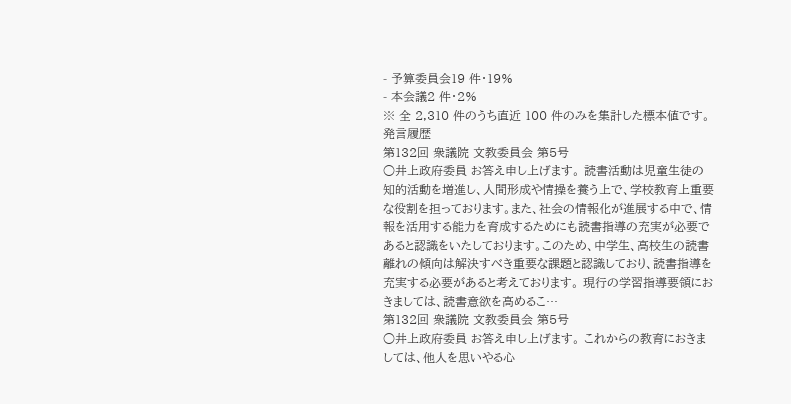- 予算委員会19 件・19%
- 本会議2 件・2%
※ 全 2,310 件のうち直近 100 件のみを集計した標本値です。
発言履歴
第132回 衆議院 文教委員会 第5号
○井上政府委員 お答え申し上げます。 読書活動は児童生徒の知的活動を増進し、人間形成や情操を養う上で、学校教育上重要な役割を担っております。また、社会の情報化が進展する中で、情報を活用する能力を育成するためにも読書指導の充実が必要であると認識をいたしております。このため、中学生、高校生の読書離れの傾向は解決すべき重要な課題と認識しており、読書指導を充実する必要があると考えております。 現行の学習指導要領におきましては、読書意欲を高めるこ…
第132回 衆議院 文教委員会 第5号
○井上政府委員 お答え申し上げます。 これからの教育におきましては、他人を思いやる心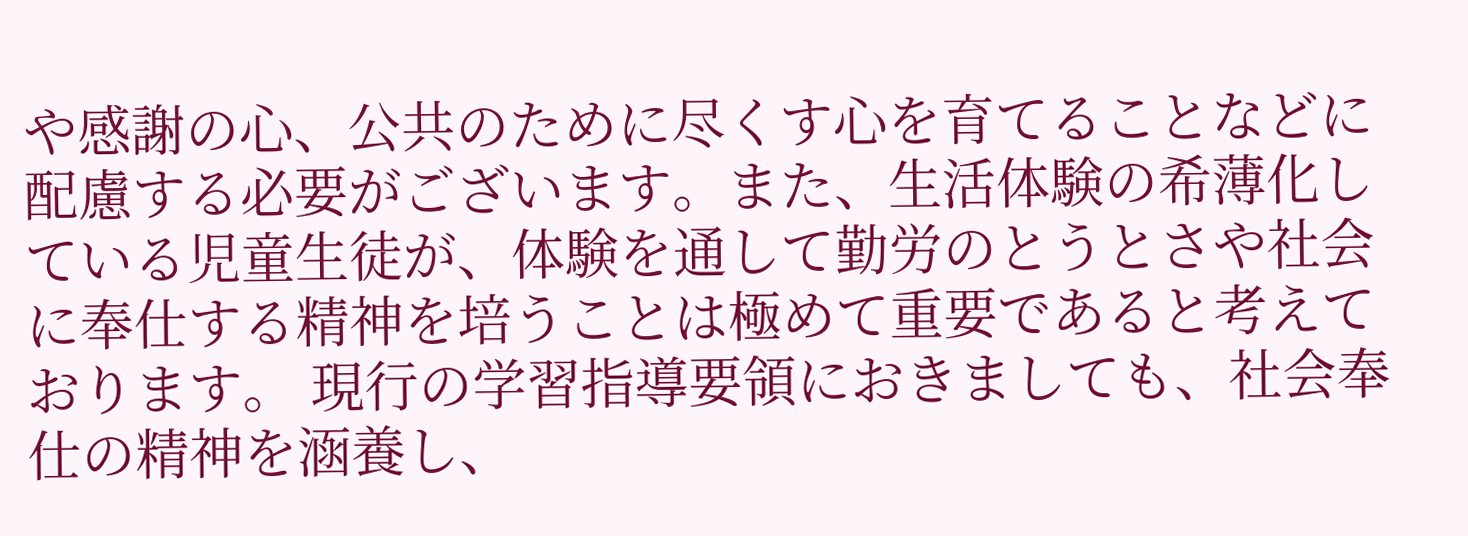や感謝の心、公共のために尽くす心を育てることなどに配慮する必要がございます。また、生活体験の希薄化している児童生徒が、体験を通して勤労のとうとさや社会に奉仕する精神を培うことは極めて重要であると考えております。 現行の学習指導要領におきましても、社会奉仕の精神を涵養し、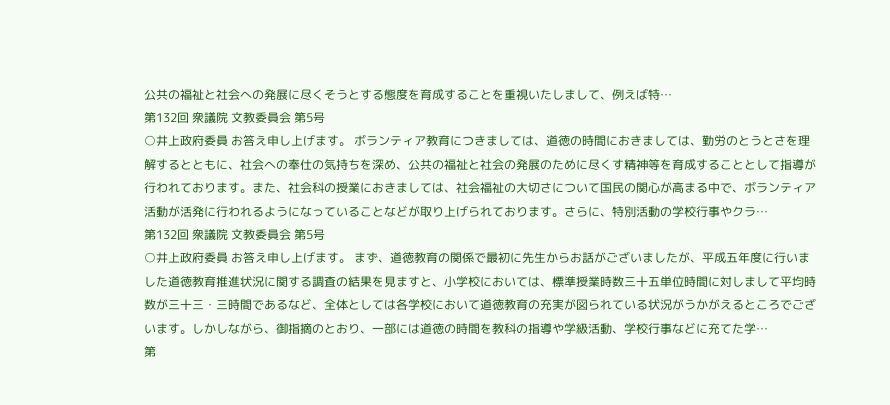公共の福祉と社会への発展に尽くそうとする態度を育成することを重視いたしまして、例えば特…
第132回 衆議院 文教委員会 第5号
○井上政府委員 お答え申し上げます。 ボランティア教育につきましては、道徳の時間におきましては、勤労のとうとさを理解するとともに、社会への奉仕の気持ちを深め、公共の福祉と社会の発展のために尽くす精神等を育成することとして指導が行われております。また、社会科の授業におきましては、社会福祉の大切さについて国民の関心が高まる中で、ボランティア活動が活発に行われるようになっていることなどが取り上げられております。さらに、特別活動の学校行事やクラ…
第132回 衆議院 文教委員会 第5号
○井上政府委員 お答え申し上げます。 まず、道徳教育の関係で最初に先生からお話がございましたが、平成五年度に行いました道徳教育推進状況に関する調査の結果を見ますと、小学校においては、標準授業時数三十五単位時間に対しまして平均時数が三十三・三時間であるなど、全体としては各学校において道徳教育の充実が図られている状況がうかがえるところでございます。しかしながら、御指摘のとおり、一部には道徳の時間を教科の指導や学級活動、学校行事などに充てた学…
第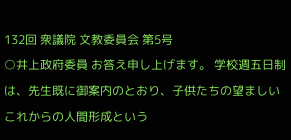132回 衆議院 文教委員会 第5号
○井上政府委員 お答え申し上げます。 学校週五日制は、先生既に御案内のとおり、子供たちの望ましいこれからの人間形成という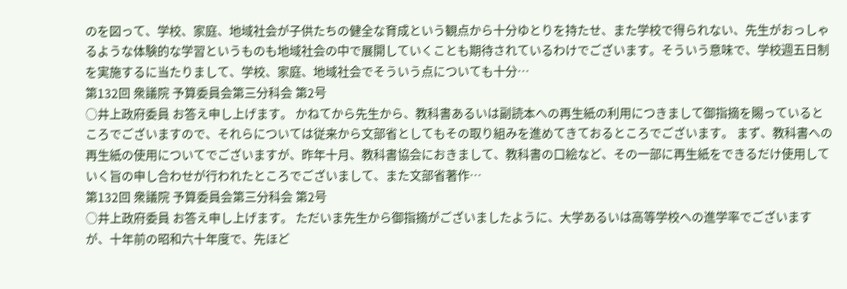のを図って、学校、家庭、地域社会が子供たちの健全な育成という観点から十分ゆとりを持たせ、また学校で得られない、先生がおっしゃるような体験的な学習というものも地域社会の中で展開していくことも期待されているわけでございます。そういう意味で、学校週五日制を実施するに当たりまして、学校、家庭、地域社会でそういう点についても十分…
第132回 衆議院 予算委員会第三分科会 第2号
○井上政府委員 お答え申し上げます。 かねてから先生から、教科書あるいは副読本への再生紙の利用につきまして御指摘を賜っているところでございますので、それらについては従来から文部省としてもその取り組みを進めてきておるところでございます。 まず、教科書への再生紙の使用についてでございますが、昨年十月、教科書協会におきまして、教科書の口絵など、その一部に再生紙をできるだけ使用していく旨の申し合わせが行われたところでございまして、また文部省著作…
第132回 衆議院 予算委員会第三分科会 第2号
○井上政府委員 お答え申し上げます。 ただいま先生から御指摘がございましたように、大学あるいは高等学校への進学率でございますが、十年前の昭和六十年度で、先ほど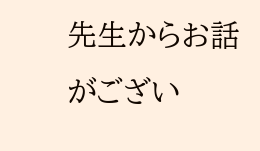先生からお話がござい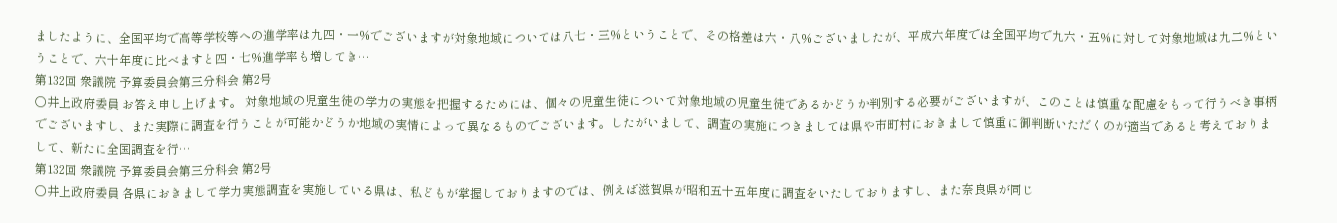ましたように、全国平均で高等学校等への進学率は九四・一%でございますが対象地域については八七・三%ということで、その格差は六・八%ございましたが、平成六年度では全国平均で九六・五%に対して対象地域は九二%ということで、六十年度に比べますと四・七%進学率も増してき…
第132回 衆議院 予算委員会第三分科会 第2号
○井上政府委員 お答え申し上げます。 対象地域の児童生徒の学力の実態を把握するためには、個々の児童生徒について対象地域の児童生徒であるかどうか判別する必要がございますが、このことは慎重な配慮をもって行うべき事柄でございますし、また実際に調査を行うことが可能かどうか地域の実情によって異なるものでございます。したがいまして、調査の実施につきましては県や市町村におきまして慎重に御判断いただくのが適当であると考えておりまして、新たに全国調査を行…
第132回 衆議院 予算委員会第三分科会 第2号
○井上政府委員 各県におきまして学力実態調査を実施している県は、私どもが掌握しておりますのでは、例えば滋賀県が昭和五十五年度に調査をいたしておりますし、また奈良県が同じ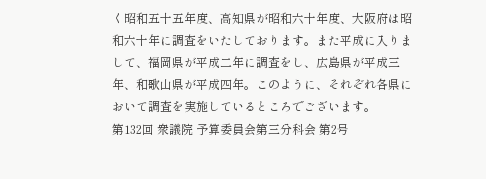く昭和五十五年度、高知県が昭和六十年度、大阪府は昭和六十年に調査をいたしております。また平成に入りまして、福岡県が平成二年に調査をし、広島県が平成三年、和歌山県が平成四年。このように、それぞれ各県において調査を実施しているところでございます。
第132回 衆議院 予算委員会第三分科会 第2号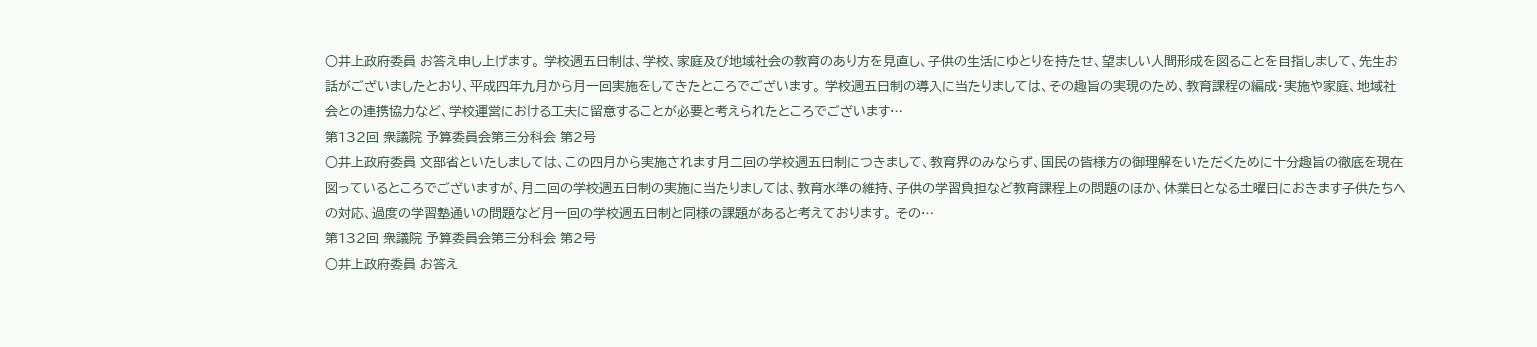○井上政府委員 お答え申し上げます。 学校週五日制は、学校、家庭及び地域社会の教育のあり方を見直し、子供の生活にゆとりを持たせ、望ましい人間形成を図ることを目指しまして、先生お話がございましたとおり、平成四年九月から月一回実施をしてきたところでございます。 学校週五日制の導入に当たりましては、その趣旨の実現のため、教育課程の編成・実施や家庭、地域社会との連携協力など、学校運営における工夫に留意することが必要と考えられたところでございます…
第132回 衆議院 予算委員会第三分科会 第2号
○井上政府委員 文部省といたしましては、この四月から実施されます月二回の学校週五日制につきまして、教育界のみならず、国民の皆様方の御理解をいただくために十分趣旨の徹底を現在図っているところでございますが、月二回の学校週五日制の実施に当たりましては、教育水準の維持、子供の学習負担など教育課程上の問題のほか、休業日となる土曜日におきます子供たちへの対応、過度の学習塾通いの問題など月一回の学校週五日制と同様の課題があると考えております。 その…
第132回 衆議院 予算委員会第三分科会 第2号
○井上政府委員 お答え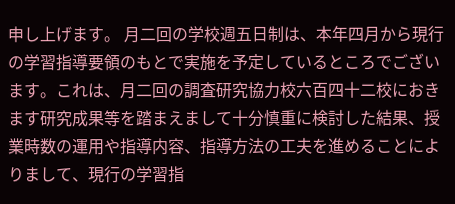申し上げます。 月二回の学校週五日制は、本年四月から現行の学習指導要領のもとで実施を予定しているところでございます。これは、月二回の調査研究協力校六百四十二校におきます研究成果等を踏まえまして十分慎重に検討した結果、授業時数の運用や指導内容、指導方法の工夫を進めることによりまして、現行の学習指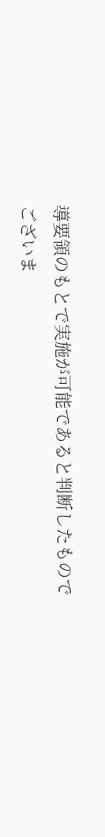導要領のもとで実施が可能であると判断したものでございま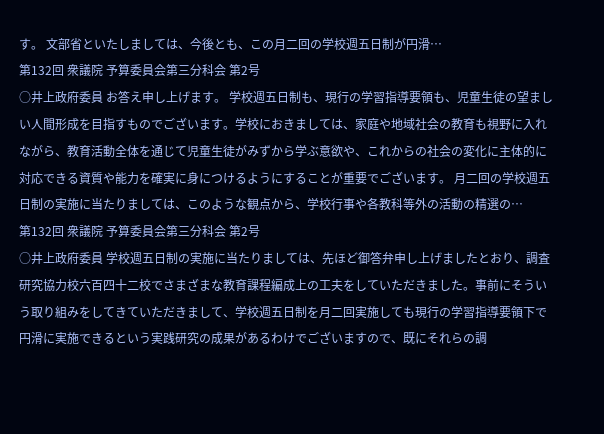す。 文部省といたしましては、今後とも、この月二回の学校週五日制が円滑…
第132回 衆議院 予算委員会第三分科会 第2号
○井上政府委員 お答え申し上げます。 学校週五日制も、現行の学習指導要領も、児童生徒の望ましい人間形成を目指すものでございます。学校におきましては、家庭や地域社会の教育も視野に入れながら、教育活動全体を通じて児童生徒がみずから学ぶ意欲や、これからの社会の変化に主体的に対応できる資質や能力を確実に身につけるようにすることが重要でございます。 月二回の学校週五日制の実施に当たりましては、このような観点から、学校行事や各教科等外の活動の精選の…
第132回 衆議院 予算委員会第三分科会 第2号
○井上政府委員 学校週五日制の実施に当たりましては、先ほど御答弁申し上げましたとおり、調査研究協力校六百四十二校でさまざまな教育課程編成上の工夫をしていただきました。事前にそういう取り組みをしてきていただきまして、学校週五日制を月二回実施しても現行の学習指導要領下で円滑に実施できるという実践研究の成果があるわけでございますので、既にそれらの調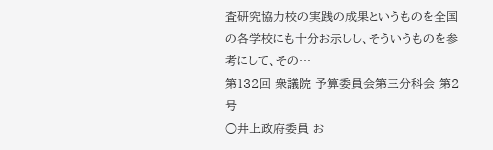査研究協力校の実践の成果というものを全国の各学校にも十分お示しし、そういうものを参考にして、その…
第132回 衆議院 予算委員会第三分科会 第2号
○井上政府委員 お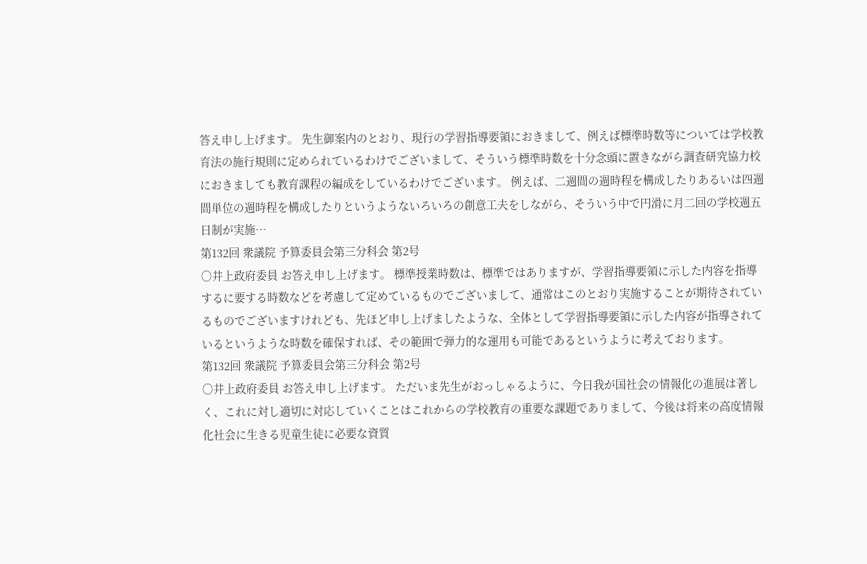答え申し上げます。 先生御案内のとおり、現行の学習指導要領におきまして、例えば標準時数等については学校教育法の施行規則に定められているわけでございまして、そういう標準時数を十分念頭に置きながら調査研究協力校におきましても教育課程の編成をしているわけでございます。 例えば、二週間の週時程を構成したりあるいは四週間単位の週時程を構成したりというようないろいろの創意工夫をしながら、そういう中で円滑に月二回の学校週五日制が実施…
第132回 衆議院 予算委員会第三分科会 第2号
○井上政府委員 お答え申し上げます。 標準授業時数は、標準ではありますが、学習指導要領に示した内容を指導するに要する時数などを考慮して定めているものでございまして、通常はこのとおり実施することが期待されているものでございますけれども、先ほど申し上げましたような、全体として学習指導要領に示した内容が指導されているというような時数を確保すれば、その範囲で弾力的な運用も可能であるというように考えております。
第132回 衆議院 予算委員会第三分科会 第2号
○井上政府委員 お答え申し上げます。 ただいま先生がおっしゃるように、今日我が国社会の情報化の進展は著しく、これに対し適切に対応していくことはこれからの学校教育の重要な課題でありまして、今後は将来の高度情報化社会に生きる児童生徒に必要な資質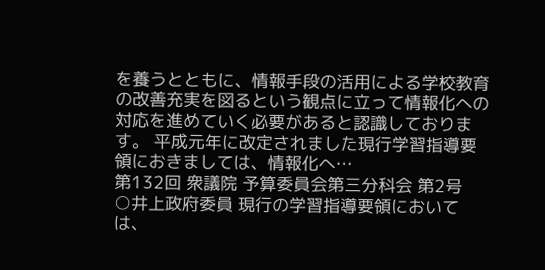を養うとともに、情報手段の活用による学校教育の改善充実を図るという観点に立って情報化への対応を進めていく必要があると認識しております。 平成元年に改定されました現行学習指導要領におきましては、情報化へ…
第132回 衆議院 予算委員会第三分科会 第2号
○井上政府委員 現行の学習指導要領においては、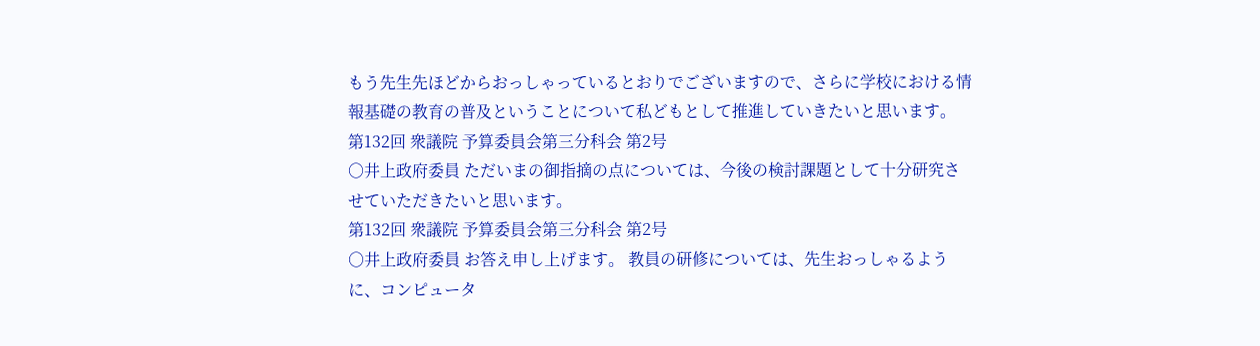もう先生先ほどからおっしゃっているとおりでございますので、さらに学校における情報基礎の教育の普及ということについて私どもとして推進していきたいと思います。
第132回 衆議院 予算委員会第三分科会 第2号
○井上政府委員 ただいまの御指摘の点については、今後の検討課題として十分研究させていただきたいと思います。
第132回 衆議院 予算委員会第三分科会 第2号
○井上政府委員 お答え申し上げます。 教員の研修については、先生おっしゃるように、コンピュータ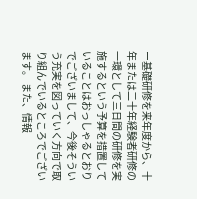ー基礎研修を来年度から、十年または二十年経験者研修の一環として三日間の研修を実施するという予算を措置していることはおっしゃるとおりでございまして、今後そういう充実を図っていく方向で取り組んでいるところでございます。 また、情報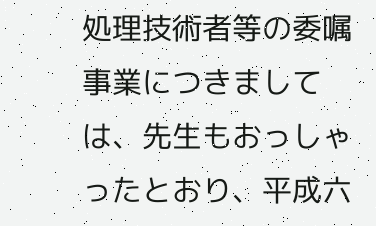処理技術者等の委嘱事業につきましては、先生もおっしゃったとおり、平成六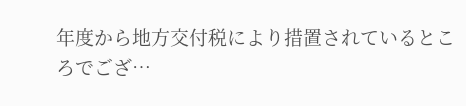年度から地方交付税により措置されているところでござ…